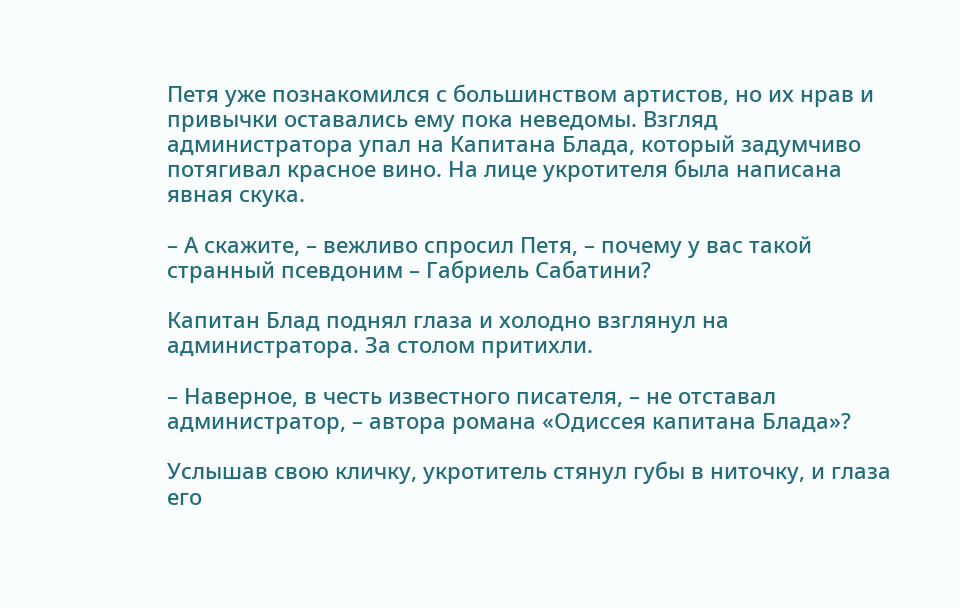Петя уже познакомился с большинством артистов, но их нрав и привычки оставались ему пока неведомы. Взгляд администратора упал на Капитана Блада, который задумчиво потягивал красное вино. На лице укротителя была написана явная скука.

– А скажите, – вежливо спросил Петя, – почему у вас такой странный псевдоним – Габриель Сабатини?

Капитан Блад поднял глаза и холодно взглянул на администратора. За столом притихли.

– Наверное, в честь известного писателя, – не отставал администратор, – автора романа «Одиссея капитана Блада»?

Услышав свою кличку, укротитель стянул губы в ниточку, и глаза его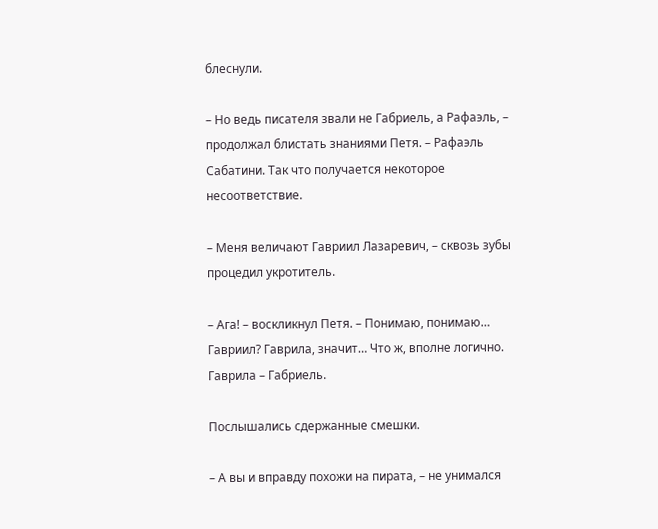блеснули.

– Но ведь писателя звали не Габриель, а Рафаэль, – продолжал блистать знаниями Петя. – Рафаэль Сабатини. Так что получается некоторое несоответствие.

– Меня величают Гавриил Лазаревич, – сквозь зубы процедил укротитель.

– Ага! – воскликнул Петя. – Понимаю, понимаю… Гавриил? Гаврила, значит… Что ж, вполне логично. Гаврила – Габриель.

Послышались сдержанные смешки.

– А вы и вправду похожи на пирата, – не унимался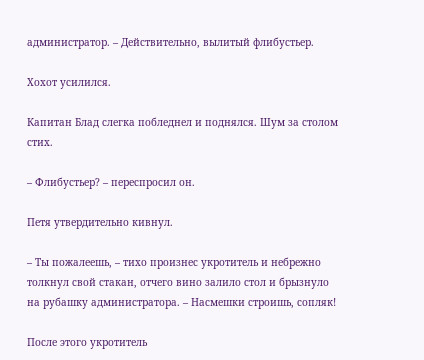администратор. – Действительно, вылитый флибустьер.

Хохот усилился.

Капитан Блад слегка побледнел и поднялся. Шум за столом стих.

– Флибустьер? – переспросил он.

Петя утвердительно кивнул.

– Ты пожалеешь, – тихо произнес укротитель и небрежно толкнул свой стакан, отчего вино залило стол и брызнуло на рубашку администратора. – Насмешки строишь, сопляк!

После этого укротитель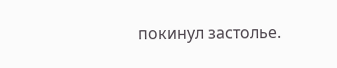покинул застолье.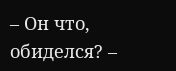– Он что, обиделся? –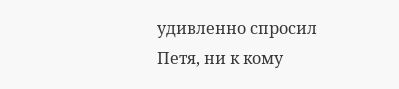удивленно спросил Петя, ни к кому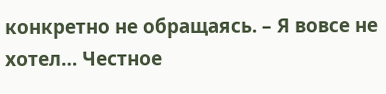конкретно не обращаясь. – Я вовсе не хотел… Честное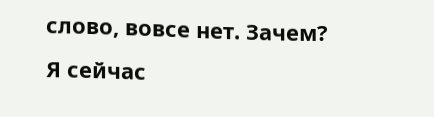слово, вовсе нет. Зачем? Я сейчас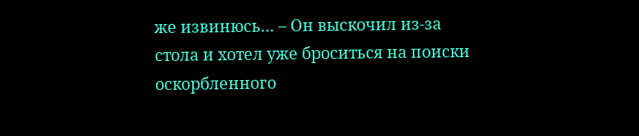же извинюсь… – Он выскочил из-за стола и хотел уже броситься на поиски оскорбленного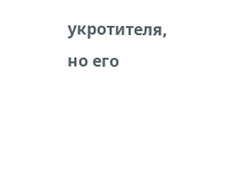укротителя, но его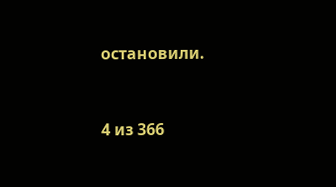остановили.



4 из 366